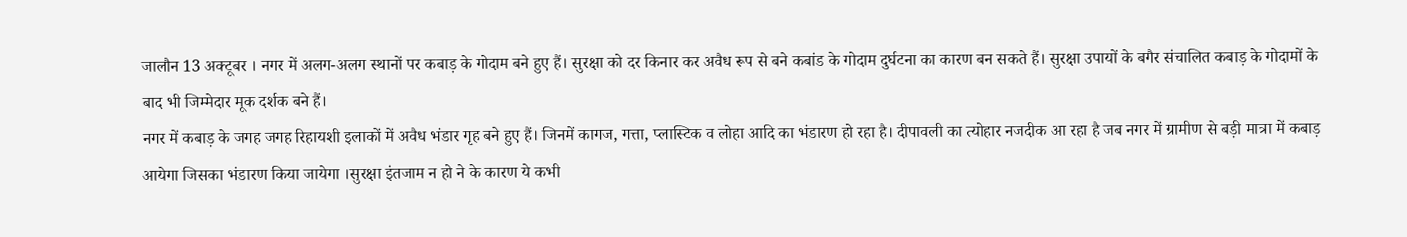जालौन 13 अक्टूबर । नगर में अलग-अलग स्थानों पर कबाड़ के गोदाम बने हुए हैं। सुरक्षा को दर किनार कर अवैध रूप से बने कबांड के गोदाम दुर्घटना का कारण बन सकते हैं। सुरक्षा उपायों के बगैर संचालित कबाड़ के गोदामों के बाद भी जिम्मेदार मूक दर्शक बने हैं।
नगर में कबाड़ के जगह जगह रिहायशी इलाकों में अवैध भंडार गृह बने हुए हैं। जिनमें कागज, गत्ता, प्लास्टिक व लोहा आदि का भंडारण हो रहा है। दीपावली का त्योहार नजदीक आ रहा है जब नगर में ग्रामीण से बड़ी मात्रा में कबाड़ आयेगा जिसका भंडारण किया जायेगा ।सुरक्षा इंतजाम न हो ने के कारण ये कभी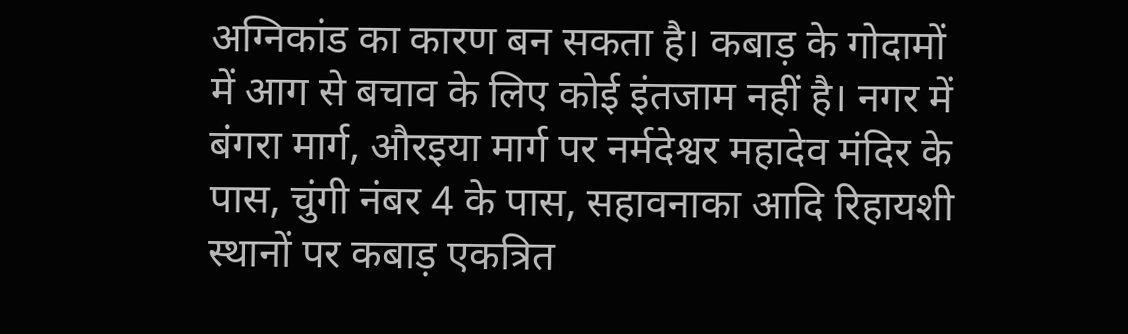अग्निकांड का कारण बन सकता है। कबाड़ के गोदामों में आग से बचाव के लिए कोई इंतजाम नहीं है। नगर में बंगरा मार्ग, औरइया मार्ग पर नर्मदेश्वर महादेव मंदिर के पास, चुंगी नंबर 4 के पास, सहावनाका आदि रिहायशी स्थानों पर कबाड़ एकत्रित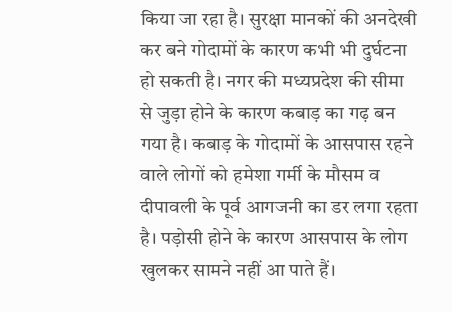किया जा रहा है। सुरक्षा मानकों की अनदेखी कर बने गोदामों के कारण कभी भी दुर्घटना हो सकती है। नगर की मध्यप्रदेश की सीमा से जुड़ा होने के कारण कबाड़ का गढ़ बन गया है। कबाड़ के गोदामों के आसपास रहने वाले लोगों को हमेशा गर्मी के मौसम व दीपावली के पूर्व आगजनी का डर लगा रहता है। पड़ोसी होने के कारण आसपास के लोग खुलकर सामने नहीं आ पाते हैं।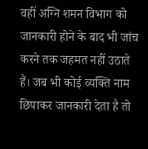वहीं अग्नि शमन विभाग को जानकारी होने के बाद भी जांच करने तक जहमत नहीं उठाते हैं। जब भी कोई व्यक्ति नाम छिपाकर जानकारी देता है तो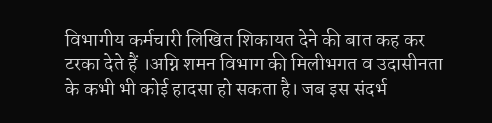विभागीय कर्मचारी लिखित शिकायत देने की बात कह कर टरका देते हैं ।अग्नि शमन विभाग की मिलीभगत व उदासीनता के कभी भी कोई हादसा हो सकता है। जब इस संदर्भ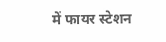में फायर स्टेशन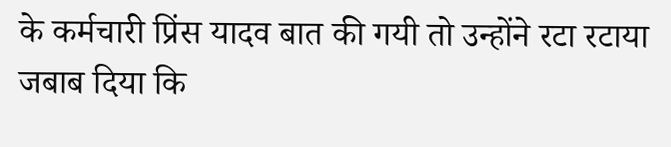के कर्मचारी प्रिंस यादव बात की गयी तो उन्होंने रटा रटाया जबाब दिया कि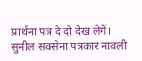प्रार्थना पत्र दे दो देख लेगें। सुनील सक्सेना पत्रकार नावली